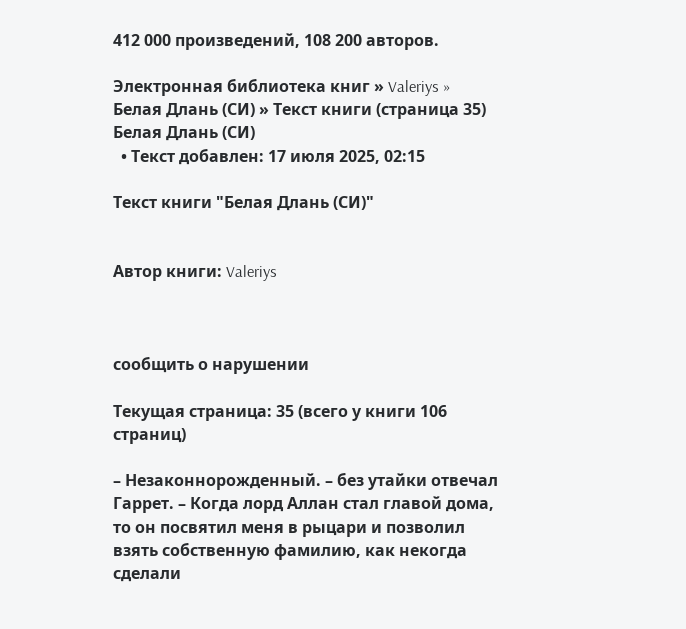412 000 произведений, 108 200 авторов.

Электронная библиотека книг » Valeriys » Белая Длань (СИ) » Текст книги (страница 35)
Белая Длань (СИ)
  • Текст добавлен: 17 июля 2025, 02:15

Текст книги "Белая Длань (СИ)"


Автор книги: Valeriys



сообщить о нарушении

Текущая страница: 35 (всего у книги 106 страниц)

– Незаконнорожденный. – без утайки отвечал Гаррет. – Когда лорд Аллан стал главой дома, то он посвятил меня в рыцари и позволил взять собственную фамилию, как некогда сделали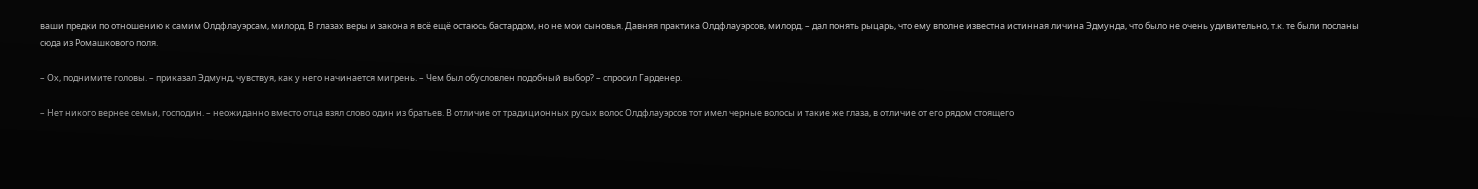ваши предки по отношению к самим Олдфлауэрсам, милорд. В глазах веры и закона я всё ещё остаюсь бастардом, но не мои сыновья. Давняя практика Олдфлауэрсов, милорд. – дал понять рыцарь, что ему вполне известна истинная личина Эдмунда, что было не очень удивительно, т.к. те были посланы сюда из Ромашкового поля.

– Ох, поднимите головы. – приказал Эдмунд, чувствуя, как у него начинается мигрень. – Чем был обусловлен подобный выбор? – спросил Гарденер.

– Нет никого вернее семьи, господин. – неожиданно вместо отца взял слово один из братьев. В отличие от традиционных русых волос Олдфлауэрсов тот имел черные волосы и такие же глаза, в отличие от его рядом стоящего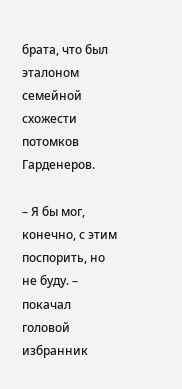брата, что был эталоном семейной схожести потомков Гарденеров.

– Я бы мог, конечно, с этим поспорить, но не буду. – покачал головой избранник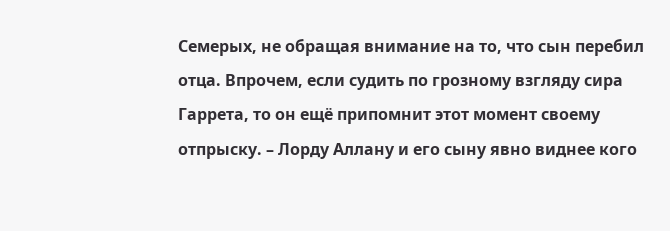Семерых, не обращая внимание на то, что сын перебил отца. Впрочем, если судить по грозному взгляду сира Гаррета, то он ещё припомнит этот момент своему отпрыску. – Лорду Аллану и его сыну явно виднее кого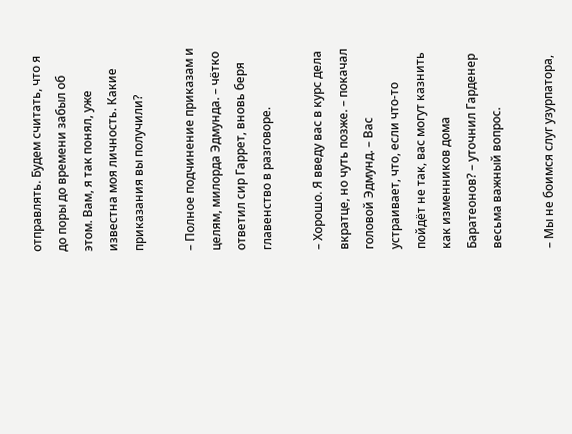отправлять. Будем считать, что я до поры до времени забыл об этом. Вам, я так понял, уже известна моя личность. Какие приказания вы получили?

– Полное подчинение приказам и целям, милорда Эдмунда. – чётко ответил сир Гаррет, вновь беря главенство в разговоре.

– Хорошо. Я введу вас в курс дела вкратце, но чуть позже. – покачал головой Эдмунд. – Вас устраивает, что, если что-то пойдёт не так, вас могут казнить как изменников дома Баратеонов? – уточнил Гарденер весьма важный вопрос.

– Мы не боимся слуг узурпатора,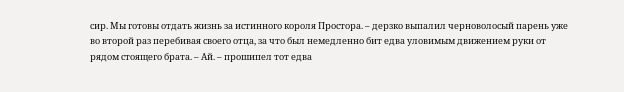сир. Мы готовы отдать жизнь за истинного короля Простора. – дерзко выпалил черноволосый парень уже во второй раз перебивая своего отца, за что был немедленно бит едва уловимым движением руки от рядом стоящего брата. – Ай. – прошипел тот едва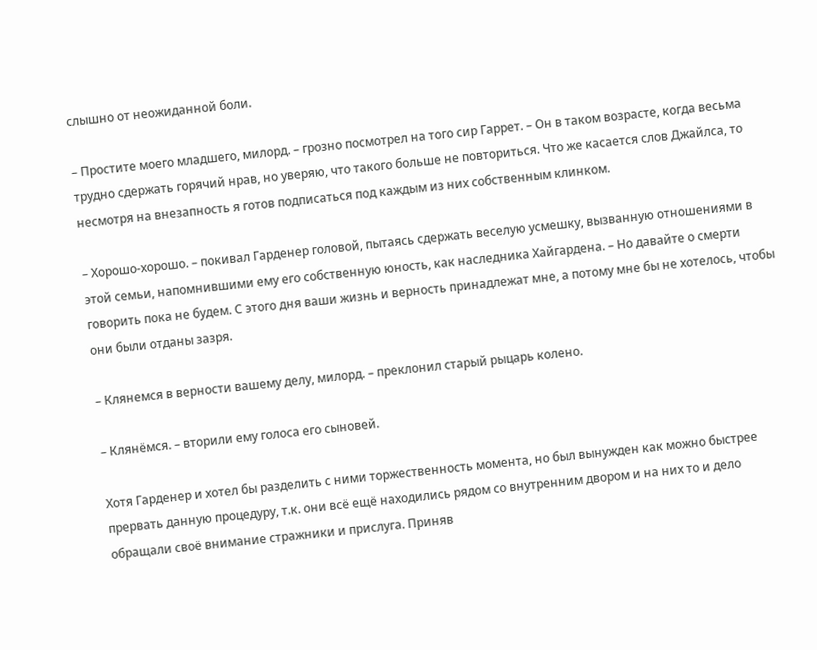слышно от неожиданной боли.

– Простите моего младшего, милорд. – грозно посмотрел на того сир Гаррет. – Он в таком возрасте, когда весьма трудно сдержать горячий нрав, но уверяю, что такого больше не повториться. Что же касается слов Джайлса, то несмотря на внезапность я готов подписаться под каждым из них собственным клинком.

– Хорошо-хорошо. – покивал Гарденер головой, пытаясь сдержать веселую усмешку, вызванную отношениями в этой семьи, напомнившими ему его собственную юность, как наследника Хайгардена. – Но давайте о смерти говорить пока не будем. С этого дня ваши жизнь и верность принадлежат мне, а потому мне бы не хотелось, чтобы они были отданы зазря.

– Клянемся в верности вашему делу, милорд. – преклонил старый рыцарь колено.

– Клянёмся. – вторили ему голоса его сыновей.

Хотя Гарденер и хотел бы разделить с ними торжественность момента, но был вынужден как можно быстрее прервать данную процедуру, т.к. они всё ещё находились рядом со внутренним двором и на них то и дело обращали своё внимание стражники и прислуга. Приняв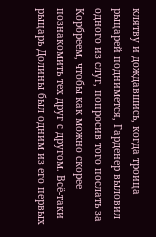клятву и дождавшись, когда троица рыцарей поднимется, Гарденер выловил одного из слуг, попросив того послать за Корбреем, чтобы как можно скорее познакомить тех друг с другом. Всё-таки рыцарь Долины был одним из его первых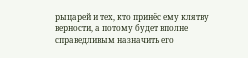рыцарей и тех, кто принёс ему клятву верности, а потому будет вполне справедливым назначить его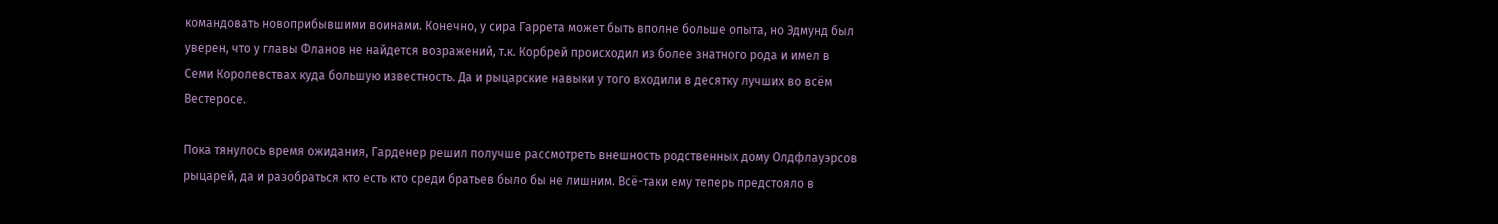командовать новоприбывшими воинами. Конечно, у сира Гаррета может быть вполне больше опыта, но Эдмунд был уверен, что у главы Фланов не найдется возражений, т.к. Корбрей происходил из более знатного рода и имел в Семи Королевствах куда большую известность. Да и рыцарские навыки у того входили в десятку лучших во всём Вестеросе.

Пока тянулось время ожидания, Гарденер решил получше рассмотреть внешность родственных дому Олдфлауэрсов рыцарей, да и разобраться кто есть кто среди братьев было бы не лишним. Всё-таки ему теперь предстояло в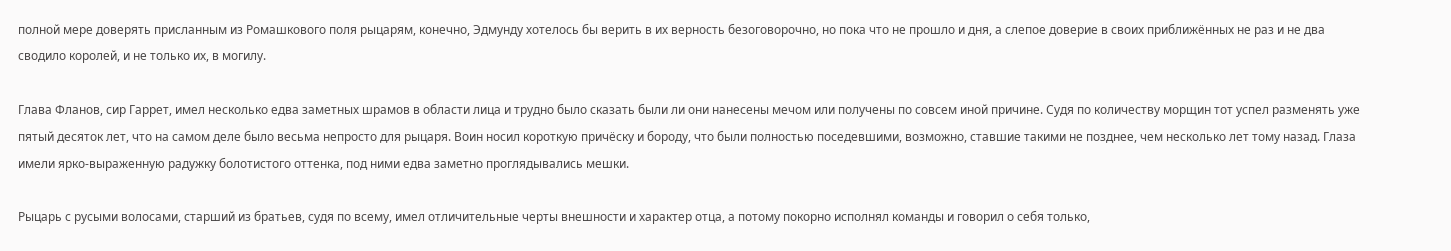полной мере доверять присланным из Ромашкового поля рыцарям, конечно, Эдмунду хотелось бы верить в их верность безоговорочно, но пока что не прошло и дня, а слепое доверие в своих приближённых не раз и не два сводило королей, и не только их, в могилу.

Глава Фланов, сир Гаррет, имел несколько едва заметных шрамов в области лица и трудно было сказать были ли они нанесены мечом или получены по совсем иной причине. Судя по количеству морщин тот успел разменять уже пятый десяток лет, что на самом деле было весьма непросто для рыцаря. Воин носил короткую причёску и бороду, что были полностью поседевшими, возможно, ставшие такими не позднее, чем несколько лет тому назад. Глаза имели ярко-выраженную радужку болотистого оттенка, под ними едва заметно проглядывались мешки.

Рыцарь с русыми волосами, старший из братьев, судя по всему, имел отличительные черты внешности и характер отца, а потому покорно исполнял команды и говорил о себя только,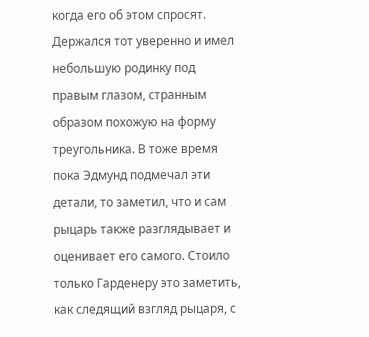когда его об этом спросят. Держался тот уверенно и имел небольшую родинку под правым глазом, странным образом похожую на форму треугольника. В тоже время пока Эдмунд подмечал эти детали, то заметил, что и сам рыцарь также разглядывает и оценивает его самого. Стоило только Гарденеру это заметить, как следящий взгляд рыцаря, с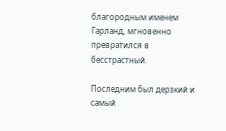благородным именем Гарланд, мгновенно превратился в бесстрастный.

Последним был дерзкий и самый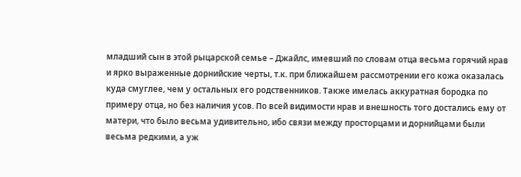младший сын в этой рыцарской семье – Джайлс, имевший по словам отца весьма горячий нрав и ярко выраженные дорнийские черты, т.к. при ближайшем рассмотрении его кожа оказалась куда смуглее, чем у остальных его родственников. Также имелась аккуратная бородка по примеру отца, но без наличия усов. По всей видимости нрав и внешность того достались ему от матери, что было весьма удивительно, ибо связи между просторцами и дорнийцами были весьма редкими, а уж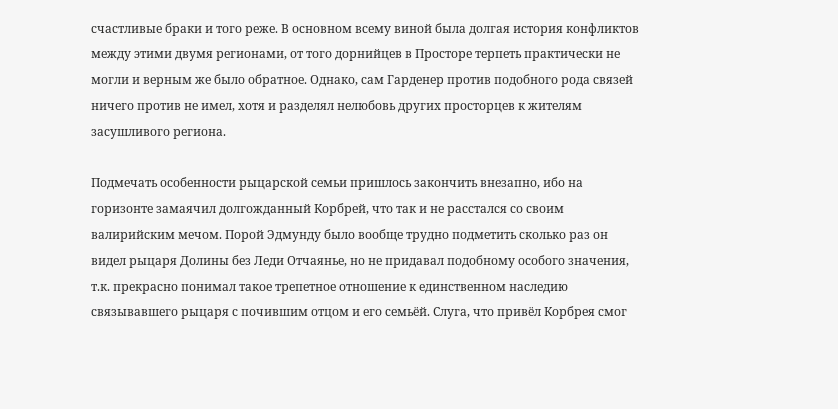счастливые браки и того реже. В основном всему виной была долгая история конфликтов между этими двумя регионами, от того дорнийцев в Просторе терпеть практически не могли и верным же было обратное. Однако, сам Гарденер против подобного рода связей ничего против не имел, хотя и разделял нелюбовь других просторцев к жителям засушливого региона.

Подмечать особенности рыцарской семьи пришлось закончить внезапно, ибо на горизонте замаячил долгожданный Корбрей, что так и не расстался со своим валирийским мечом. Порой Эдмунду было вообще трудно подметить сколько раз он видел рыцаря Долины без Леди Отчаянье, но не придавал подобному особого значения, т.к. прекрасно понимал такое трепетное отношение к единственном наследию связывавшего рыцаря с почившим отцом и его семьёй. Слуга, что привёл Корбрея смог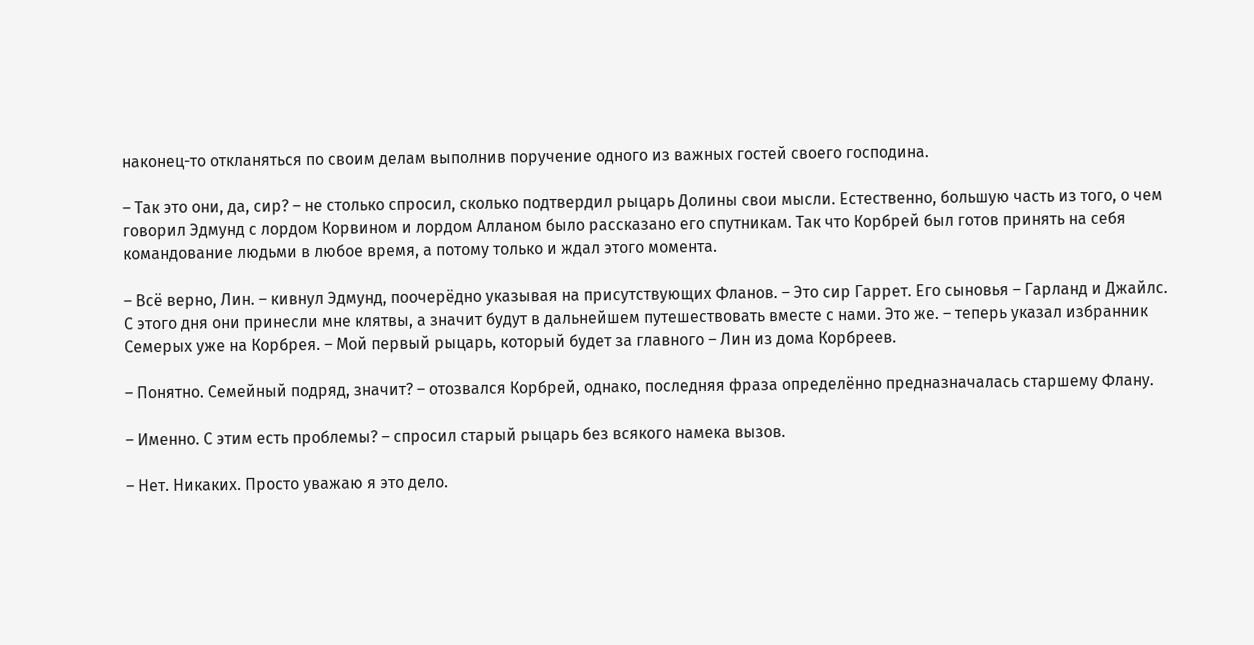наконец-то откланяться по своим делам выполнив поручение одного из важных гостей своего господина.

– Так это они, да, сир? – не столько спросил, сколько подтвердил рыцарь Долины свои мысли. Естественно, большую часть из того, о чем говорил Эдмунд с лордом Корвином и лордом Алланом было рассказано его спутникам. Так что Корбрей был готов принять на себя командование людьми в любое время, а потому только и ждал этого момента.

– Всё верно, Лин. – кивнул Эдмунд, поочерёдно указывая на присутствующих Фланов. – Это сир Гаррет. Его сыновья – Гарланд и Джайлс. С этого дня они принесли мне клятвы, а значит будут в дальнейшем путешествовать вместе с нами. Это же. – теперь указал избранник Семерых уже на Корбрея. – Мой первый рыцарь, который будет за главного – Лин из дома Корбреев.

– Понятно. Семейный подряд, значит? – отозвался Корбрей, однако, последняя фраза определённо предназначалась старшему Флану.

– Именно. С этим есть проблемы? – спросил старый рыцарь без всякого намека вызов.

– Нет. Никаких. Просто уважаю я это дело.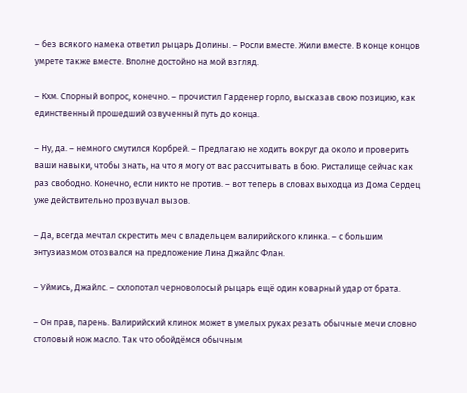– без всякого намека ответил рыцарь Долины. – Росли вместе. Жили вместе. В конце концов умрете также вместе. Вполне достойно на мой взгляд.

– Кхм. Спорный вопрос, конечно. – прочистил Гарденер горло, высказав свою позицию, как единственный прошедший озвученный путь до конца.

– Ну, да. – немного смутился Корбрей. – Предлагаю не ходить вокруг да около и проверить ваши навыки, чтобы знать, на что я могу от вас рассчитывать в бою. Ристалище сейчас как раз свободно. Конечно, если никто не против. – вот теперь в словах выходца из Дома Сердец уже действительно прозвучал вызов.

– Да, всегда мечтал скрестить меч с владельцем валирийского клинка. – с большим энтузиазмом отозвался на предложение Лина Джайлс Флан.

– Уймись, Джайлс. – схлопотал черноволосый рыцарь ещё один коварный удар от брата.

– Он прав, парень. Валирийский клинок может в умелых руках резать обычные мечи словно столовый нож масло. Так что обойдёмся обычным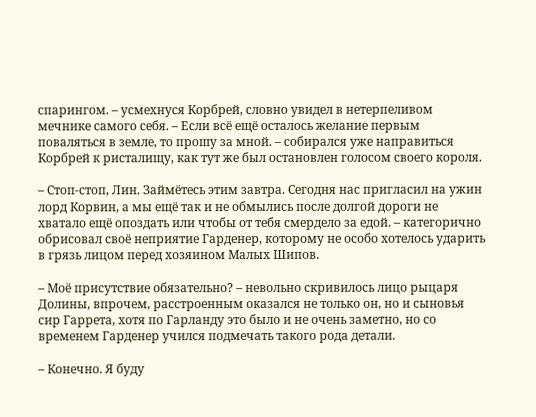спарингом. – усмехнуся Корбрей, словно увидел в нетерпеливом мечнике самого себя. – Если всё ещё осталось желание первым поваляться в земле, то прошу за мной. – собирался уже направиться Корбрей к ристалищу, как тут же был остановлен голосом своего короля.

– Стоп-стоп, Лин. Займётесь этим завтра. Сегодня нас пригласил на ужин лорд Корвин, а мы ещё так и не обмылись после долгой дороги не хватало ещё опоздать или чтобы от тебя смердело за едой. – категорично обрисовал своё неприятие Гарденер, которому не особо хотелось ударить в грязь лицом перед хозяином Малых Шипов.

– Моё присутствие обязательно? – невольно скривилось лицо рыцаря Долины, впрочем, расстроенным оказался не только он, но и сыновья сир Гаррета, хотя по Гарланду это было и не очень заметно, но со временем Гарденер учился подмечать такого рода детали.

– Конечно. Я буду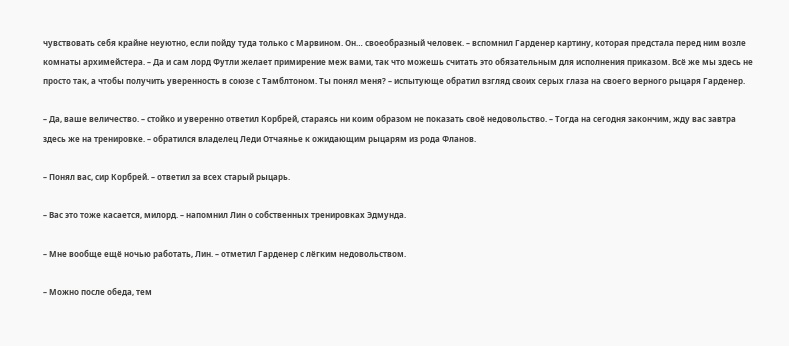чувствовать себя крайне неуютно, если пойду туда только с Марвином. Он… своеобразный человек. – вспомнил Гарденер картину, которая предстала перед ним возле комнаты архимейстера. – Да и сам лорд Футли желает примирение меж вами, так что можешь считать это обязательным для исполнения приказом. Всё же мы здесь не просто так, а чтобы получить уверенность в союзе с Тамблтоном. Ты понял меня? – испытующе обратил взгляд своих серых глаза на своего верного рыцаря Гарденер.

– Да, ваше величество. – стойко и уверенно ответил Корбрей, стараясь ни коим образом не показать своё недовольство. – Тогда на сегодня закончим, жду вас завтра здесь же на тренировке. – обратился владелец Леди Отчаянье к ожидающим рыцарям из рода Фланов.

– Понял вас, сир Корбрей. – ответил за всех старый рыцарь.

– Вас это тоже касается, милорд. – напомнил Лин о собственных тренировках Эдмунда.

– Мне вообще ещё ночью работать, Лин. – отметил Гарденер с лёгким недовольством.

– Можно после обеда, тем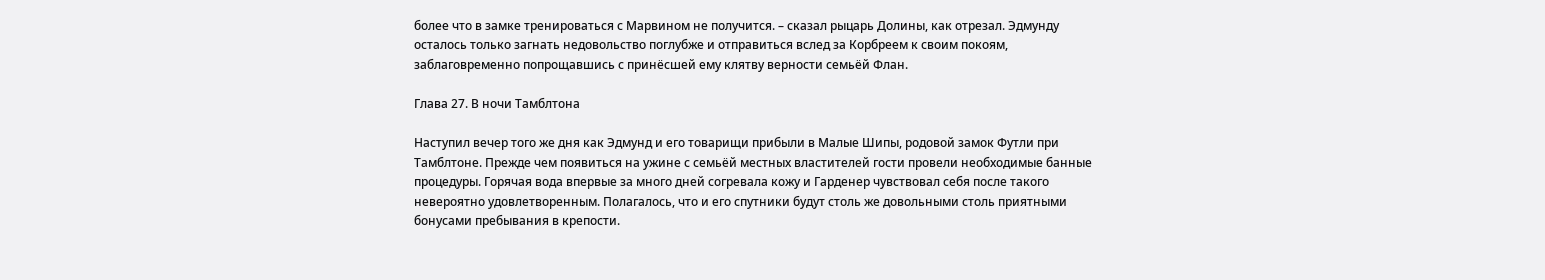более что в замке тренироваться с Марвином не получится. – сказал рыцарь Долины, как отрезал. Эдмунду осталось только загнать недовольство поглубже и отправиться вслед за Корбреем к своим покоям, заблаговременно попрощавшись с принёсшей ему клятву верности семьёй Флан.

Глава 27. В ночи Тамблтона

Наступил вечер того же дня как Эдмунд и его товарищи прибыли в Малые Шипы, родовой замок Футли при Тамблтоне. Прежде чем появиться на ужине с семьёй местных властителей гости провели необходимые банные процедуры. Горячая вода впервые за много дней согревала кожу и Гарденер чувствовал себя после такого невероятно удовлетворенным. Полагалось, что и его спутники будут столь же довольными столь приятными бонусами пребывания в крепости.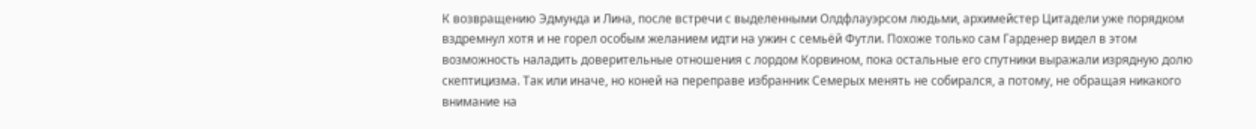К возвращению Эдмунда и Лина, после встречи с выделенными Олдфлауэрсом людьми, архимейстер Цитадели уже порядком вздремнул хотя и не горел особым желанием идти на ужин с семьёй Футли. Похоже только сам Гарденер видел в этом возможность наладить доверительные отношения с лордом Корвином, пока остальные его спутники выражали изрядную долю скептицизма. Так или иначе, но коней на переправе избранник Семерых менять не собирался, а потому, не обращая никакого внимание на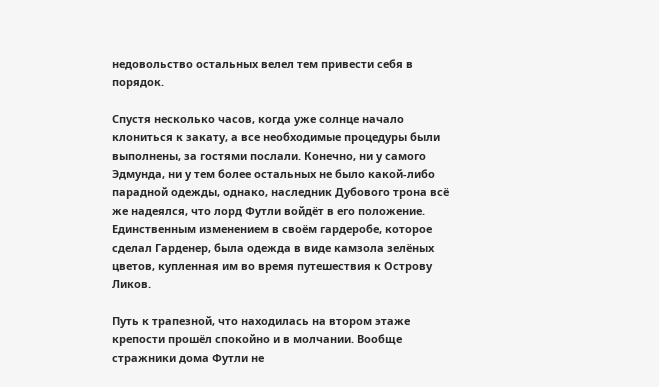недовольство остальных велел тем привести себя в порядок.

Спустя несколько часов, когда уже солнце начало клониться к закату, а все необходимые процедуры были выполнены, за гостями послали. Конечно, ни у самого Эдмунда, ни у тем более остальных не было какой-либо парадной одежды, однако, наследник Дубового трона всё же надеялся, что лорд Футли войдёт в его положение. Единственным изменением в своём гардеробе, которое сделал Гарденер, была одежда в виде камзола зелёных цветов, купленная им во время путешествия к Острову Ликов.

Путь к трапезной, что находилась на втором этаже крепости прошёл спокойно и в молчании. Вообще стражники дома Футли не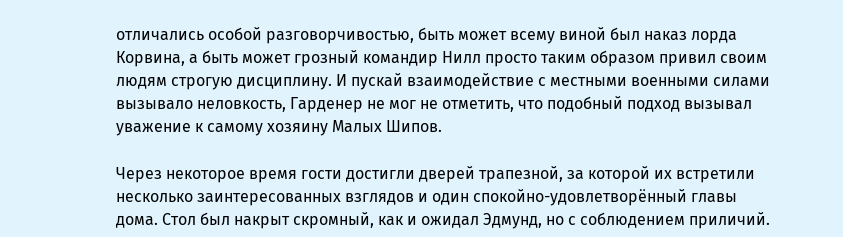отличались особой разговорчивостью, быть может всему виной был наказ лорда Корвина, а быть может грозный командир Нилл просто таким образом привил своим людям строгую дисциплину. И пускай взаимодействие с местными военными силами вызывало неловкость, Гарденер не мог не отметить, что подобный подход вызывал уважение к самому хозяину Малых Шипов.

Через некоторое время гости достигли дверей трапезной, за которой их встретили несколько заинтересованных взглядов и один спокойно-удовлетворённый главы дома. Стол был накрыт скромный, как и ожидал Эдмунд, но с соблюдением приличий.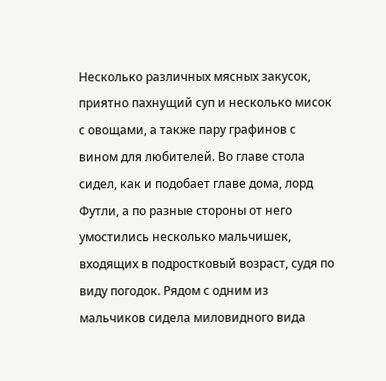Несколько различных мясных закусок, приятно пахнущий суп и несколько мисок с овощами, а также пару графинов с вином для любителей. Во главе стола сидел, как и подобает главе дома, лорд Футли, а по разные стороны от него умостились несколько мальчишек, входящих в подростковый возраст, судя по виду погодок. Рядом с одним из мальчиков сидела миловидного вида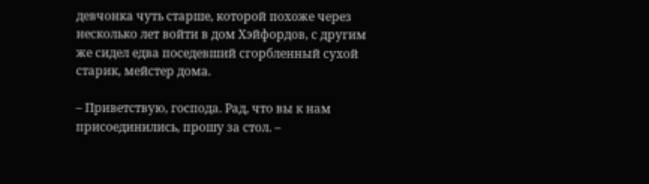девчонка чуть старше, которой похоже через несколько лет войти в дом Хэйфордов, с другим же сидел едва поседевший сгорбленный сухой старик, мейстер дома.

– Приветствую, господа. Рад, что вы к нам присоединились, прошу за стол. –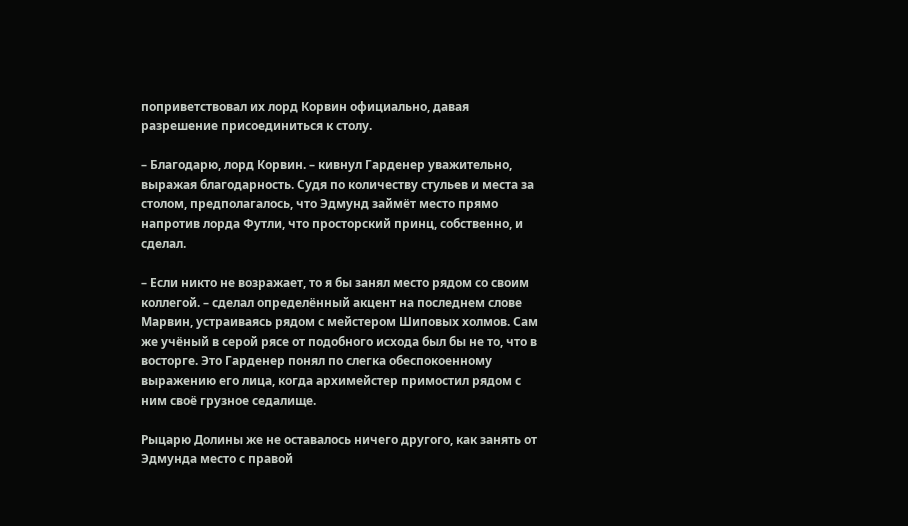поприветствовал их лорд Корвин официально, давая разрешение присоединиться к столу.

– Благодарю, лорд Корвин. – кивнул Гарденер уважительно, выражая благодарность. Судя по количеству стульев и места за столом, предполагалось, что Эдмунд займёт место прямо напротив лорда Футли, что просторский принц, собственно, и сделал.

– Если никто не возражает, то я бы занял место рядом со своим коллегой. – сделал определённый акцент на последнем слове Марвин, устраиваясь рядом с мейстером Шиповых холмов. Сам же учёный в серой рясе от подобного исхода был бы не то, что в восторге. Это Гарденер понял по слегка обеспокоенному выражению его лица, когда архимейстер примостил рядом с ним своё грузное седалище.

Рыцарю Долины же не оставалось ничего другого, как занять от Эдмунда место с правой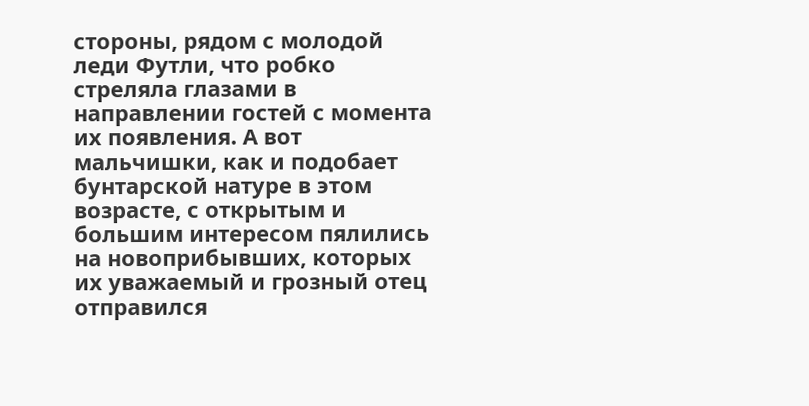стороны, рядом с молодой леди Футли, что робко стреляла глазами в направлении гостей с момента их появления. А вот мальчишки, как и подобает бунтарской натуре в этом возрасте, с открытым и большим интересом пялились на новоприбывших, которых их уважаемый и грозный отец отправился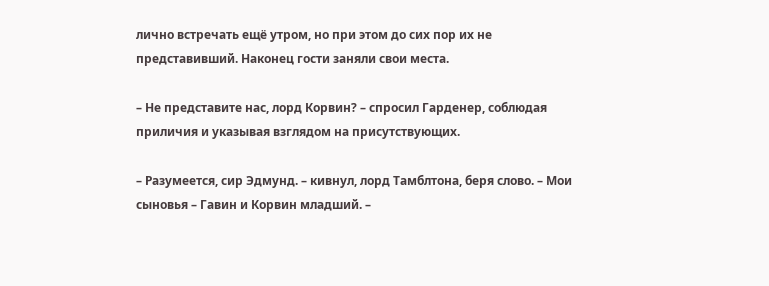лично встречать ещё утром, но при этом до сих пор их не представивший. Наконец гости заняли свои места.

– Не представите нас, лорд Корвин? – спросил Гарденер, соблюдая приличия и указывая взглядом на присутствующих.

– Разумеется, сир Эдмунд. – кивнул, лорд Тамблтона, беря слово. – Мои сыновья – Гавин и Корвин младший. –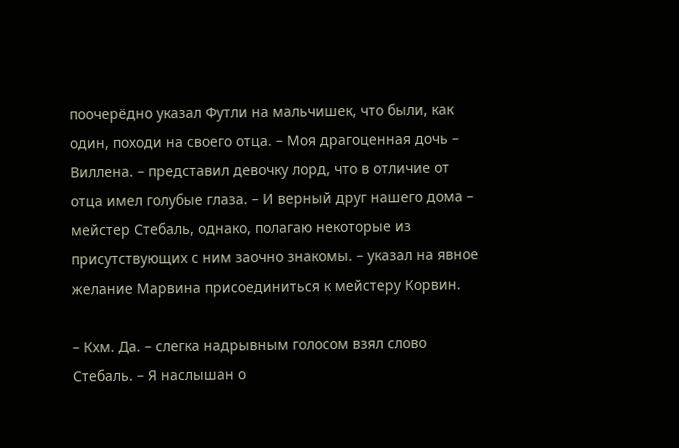поочерёдно указал Футли на мальчишек, что были, как один, походи на своего отца. – Моя драгоценная дочь – Виллена. – представил девочку лорд, что в отличие от отца имел голубые глаза. – И верный друг нашего дома – мейстер Стебаль, однако, полагаю некоторые из присутствующих с ним заочно знакомы. – указал на явное желание Марвина присоединиться к мейстеру Корвин.

– Кхм. Да. – слегка надрывным голосом взял слово Стебаль. – Я наслышан о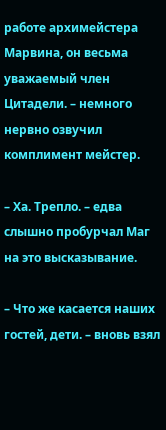работе архимейстера Марвина, он весьма уважаемый член Цитадели. – немного нервно озвучил комплимент мейстер.

– Ха. Трепло. – едва слышно пробурчал Маг на это высказывание.

– Что же касается наших гостей, дети. – вновь взял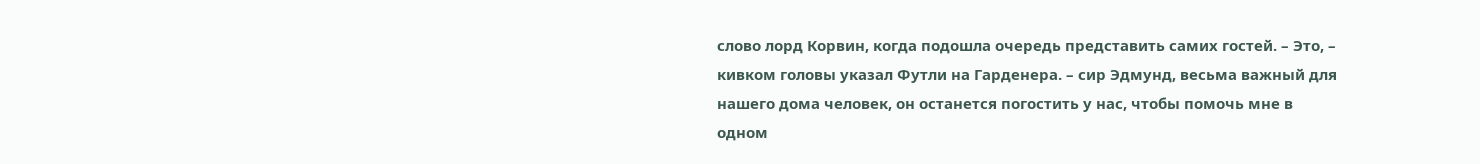слово лорд Корвин, когда подошла очередь представить самих гостей. – Это, – кивком головы указал Футли на Гарденера. – сир Эдмунд, весьма важный для нашего дома человек, он останется погостить у нас, чтобы помочь мне в одном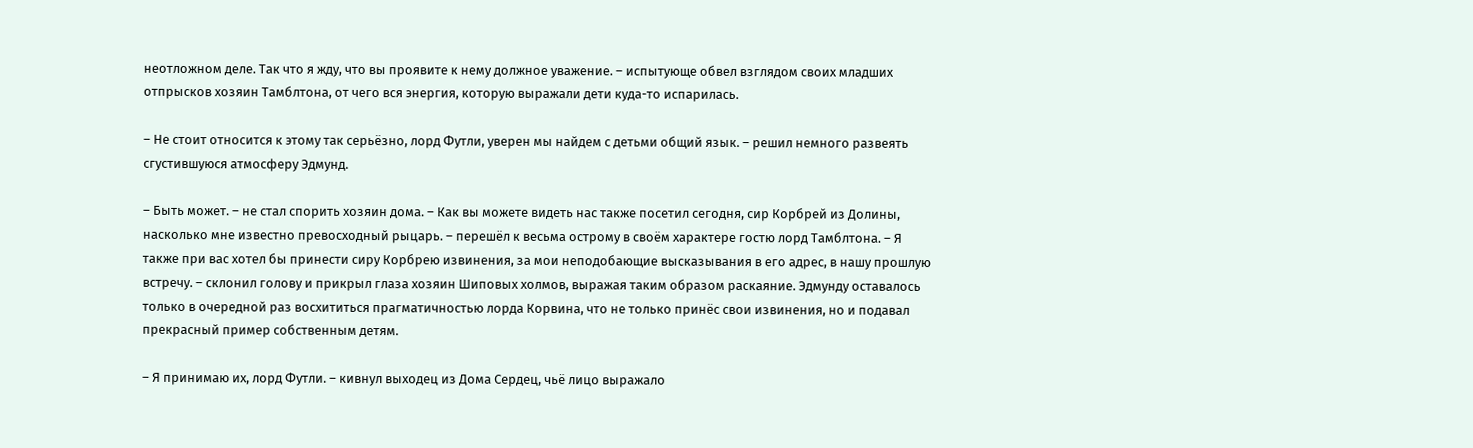неотложном деле. Так что я жду, что вы проявите к нему должное уважение. – испытующе обвел взглядом своих младших отпрысков хозяин Тамблтона, от чего вся энергия, которую выражали дети куда-то испарилась.

– Не стоит относится к этому так серьёзно, лорд Футли, уверен мы найдем с детьми общий язык. – решил немного развеять сгустившуюся атмосферу Эдмунд.

– Быть может. – не стал спорить хозяин дома. – Как вы можете видеть нас также посетил сегодня, сир Корбрей из Долины, насколько мне известно превосходный рыцарь. – перешёл к весьма острому в своём характере гостю лорд Тамблтона. – Я также при вас хотел бы принести сиру Корбрею извинения, за мои неподобающие высказывания в его адрес, в нашу прошлую встречу. – склонил голову и прикрыл глаза хозяин Шиповых холмов, выражая таким образом раскаяние. Эдмунду оставалось только в очередной раз восхититься прагматичностью лорда Корвина, что не только принёс свои извинения, но и подавал прекрасный пример собственным детям.

– Я принимаю их, лорд Футли. – кивнул выходец из Дома Сердец, чьё лицо выражало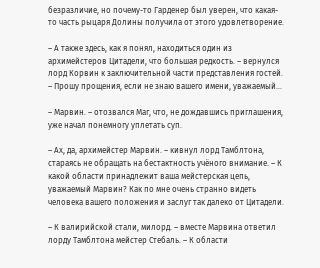безразличие, но почему-то Гарденер был уверен, что какая-то часть рыцаря Долины получила от этого удовлетворение.

– А также здесь, как я понял, находиться один из архимейстеров Цитадели, что большая редкость. – вернулся лорд Корвин к заключительной части представления гостей. – Прошу прощения, если не знаю вашего имени, уважаемый…

– Марвин. – отозвался Маг, что, не дождавшись приглашения, уже начал понемногу уплетать суп.

– Ах, да, архимейстер Марвин. – кивнул лорд Тамблтона, стараясь не обращать на бестактность учёного внимание. – К какой области принадлежит ваша мейстерская цепь, уважаемый Марвин? Как по мне очень странно видеть человека вашего положения и заслуг так далеко от Цитадели.

– К валирийской стали, милорд. – вместе Марвина ответил лорду Тамблтона мейстер Стебаль. – К области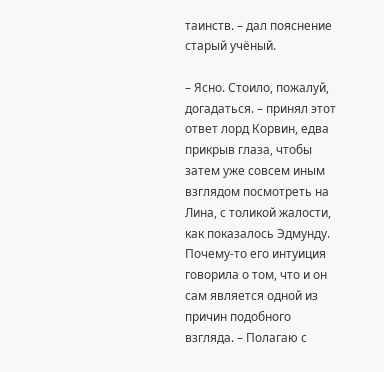таинств. – дал пояснение старый учёный.

– Ясно. Стоило, пожалуй, догадаться. – принял этот ответ лорд Корвин, едва прикрыв глаза, чтобы затем уже совсем иным взглядом посмотреть на Лина, с толикой жалости, как показалось Эдмунду. Почему-то его интуиция говорила о том, что и он сам является одной из причин подобного взгляда. – Полагаю с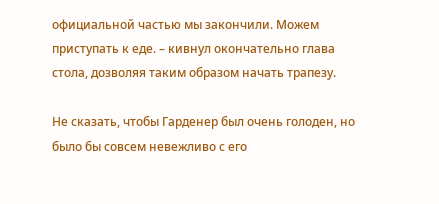официальной частью мы закончили. Можем приступать к еде. – кивнул окончательно глава стола, дозволяя таким образом начать трапезу.

Не сказать, чтобы Гарденер был очень голоден, но было бы совсем невежливо с его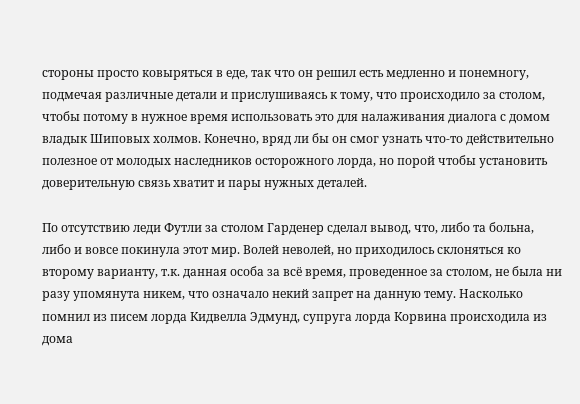стороны просто ковыряться в еде, так что он решил есть медленно и понемногу, подмечая различные детали и прислушиваясь к тому, что происходило за столом, чтобы потому в нужное время использовать это для налаживания диалога с домом владык Шиповых холмов. Конечно, вряд ли бы он смог узнать что-то действительно полезное от молодых наследников осторожного лорда, но порой чтобы установить доверительную связь хватит и пары нужных деталей.

По отсутствию леди Футли за столом Гарденер сделал вывод, что, либо та больна, либо и вовсе покинула этот мир. Волей неволей, но приходилось склоняться ко второму варианту, т.к. данная особа за всё время, проведенное за столом, не была ни разу упомянута никем, что означало некий запрет на данную тему. Насколько помнил из писем лорда Кидвелла Эдмунд, супруга лорда Корвина происходила из дома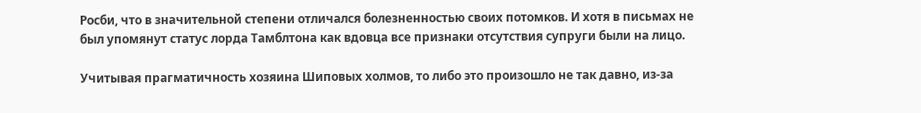Росби, что в значительной степени отличался болезненностью своих потомков. И хотя в письмах не был упомянут статус лорда Тамблтона как вдовца все признаки отсутствия супруги были на лицо.

Учитывая прагматичность хозяина Шиповых холмов, то либо это произошло не так давно, из-за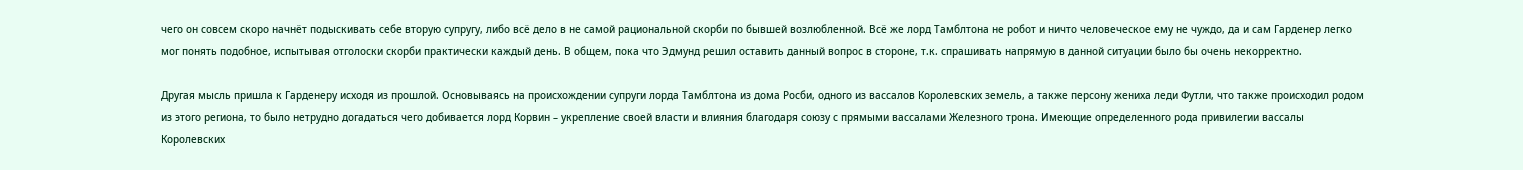чего он совсем скоро начнёт подыскивать себе вторую супругу, либо всё дело в не самой рациональной скорби по бывшей возлюбленной. Всё же лорд Тамблтона не робот и ничто человеческое ему не чуждо, да и сам Гарденер легко мог понять подобное, испытывая отголоски скорби практически каждый день. В общем, пока что Эдмунд решил оставить данный вопрос в стороне, т.к. спрашивать напрямую в данной ситуации было бы очень некорректно.

Другая мысль пришла к Гарденеру исходя из прошлой. Основываясь на происхождении супруги лорда Тамблтона из дома Росби, одного из вассалов Королевских земель, а также персону жениха леди Футли, что также происходил родом из этого региона, то было нетрудно догадаться чего добивается лорд Корвин – укрепление своей власти и влияния благодаря союзу с прямыми вассалами Железного трона. Имеющие определенного рода привилегии вассалы Королевских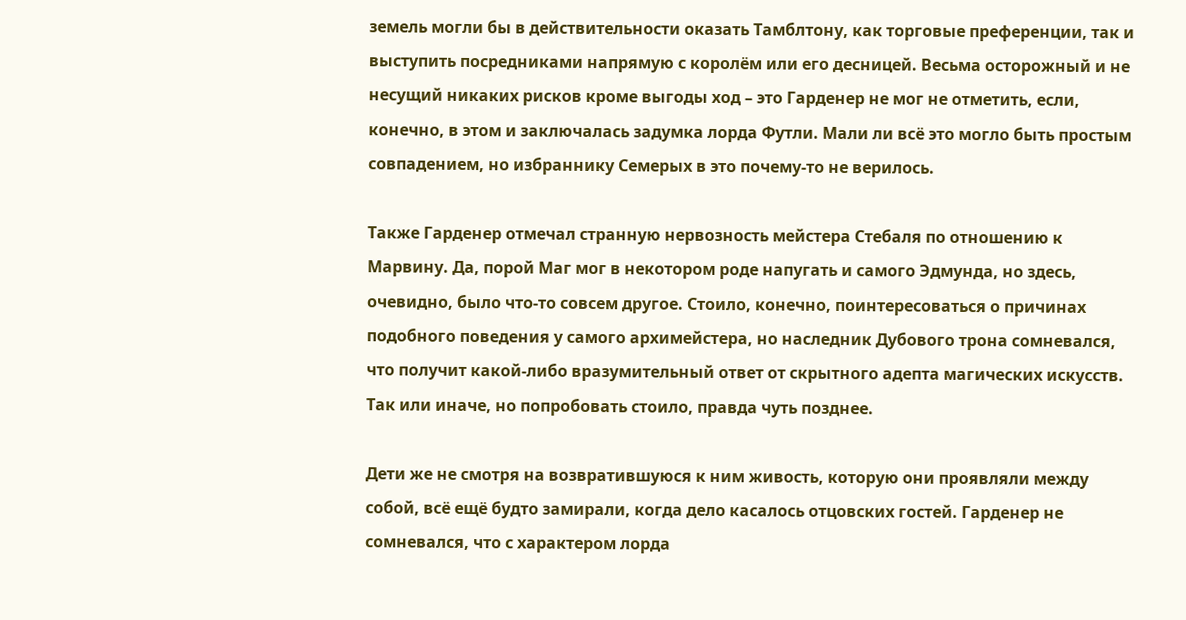земель могли бы в действительности оказать Тамблтону, как торговые преференции, так и выступить посредниками напрямую с королём или его десницей. Весьма осторожный и не несущий никаких рисков кроме выгоды ход – это Гарденер не мог не отметить, если, конечно, в этом и заключалась задумка лорда Футли. Мали ли всё это могло быть простым совпадением, но избраннику Семерых в это почему-то не верилось.

Также Гарденер отмечал странную нервозность мейстера Стебаля по отношению к Марвину. Да, порой Маг мог в некотором роде напугать и самого Эдмунда, но здесь, очевидно, было что-то совсем другое. Стоило, конечно, поинтересоваться о причинах подобного поведения у самого архимейстера, но наследник Дубового трона сомневался, что получит какой-либо вразумительный ответ от скрытного адепта магических искусств. Так или иначе, но попробовать стоило, правда чуть позднее.

Дети же не смотря на возвратившуюся к ним живость, которую они проявляли между собой, всё ещё будто замирали, когда дело касалось отцовских гостей. Гарденер не сомневался, что с характером лорда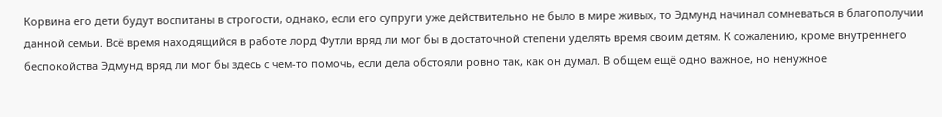Корвина его дети будут воспитаны в строгости, однако, если его супруги уже действительно не было в мире живых, то Эдмунд начинал сомневаться в благополучии данной семьи. Всё время находящийся в работе лорд Футли вряд ли мог бы в достаточной степени уделять время своим детям. К сожалению, кроме внутреннего беспокойства Эдмунд вряд ли мог бы здесь с чем-то помочь, если дела обстояли ровно так, как он думал. В общем ещё одно важное, но ненужное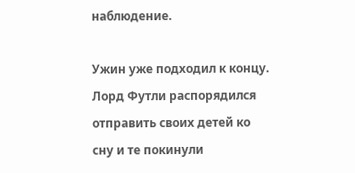наблюдение.

Ужин уже подходил к концу. Лорд Футли распорядился отправить своих детей ко сну и те покинули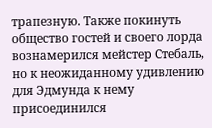трапезную. Также покинуть общество гостей и своего лорда вознамерился мейстер Стебаль, но к неожиданному удивлению для Эдмунда к нему присоединился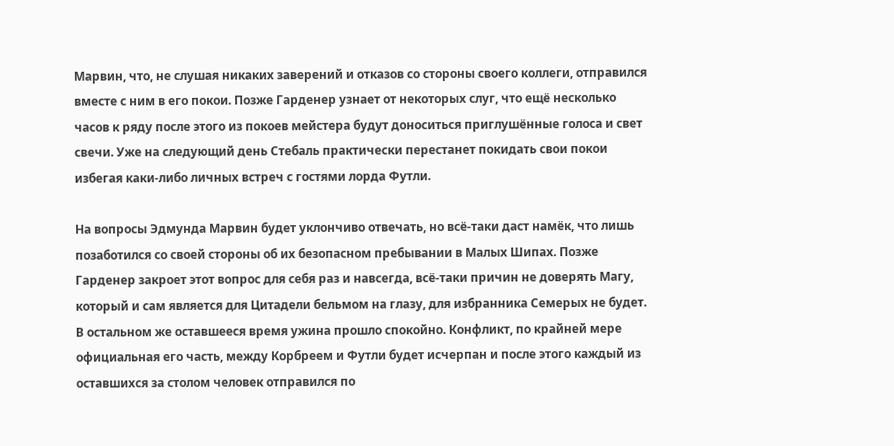Марвин, что, не слушая никаких заверений и отказов со стороны своего коллеги, отправился вместе с ним в его покои. Позже Гарденер узнает от некоторых слуг, что ещё несколько часов к ряду после этого из покоев мейстера будут доноситься приглушённые голоса и свет свечи. Уже на следующий день Стебаль практически перестанет покидать свои покои избегая каки-либо личных встреч с гостями лорда Футли.

На вопросы Эдмунда Марвин будет уклончиво отвечать, но всё-таки даст намёк, что лишь позаботился со своей стороны об их безопасном пребывании в Малых Шипах. Позже Гарденер закроет этот вопрос для себя раз и навсегда, всё-таки причин не доверять Магу, который и сам является для Цитадели бельмом на глазу, для избранника Семерых не будет. В остальном же оставшееся время ужина прошло спокойно. Конфликт, по крайней мере официальная его часть, между Корбреем и Футли будет исчерпан и после этого каждый из оставшихся за столом человек отправился по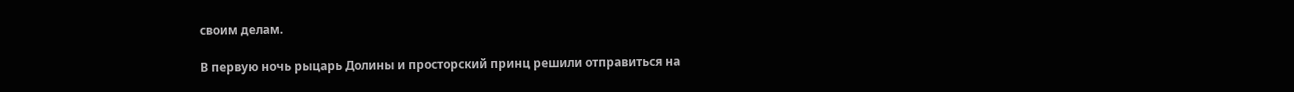своим делам.

В первую ночь рыцарь Долины и просторский принц решили отправиться на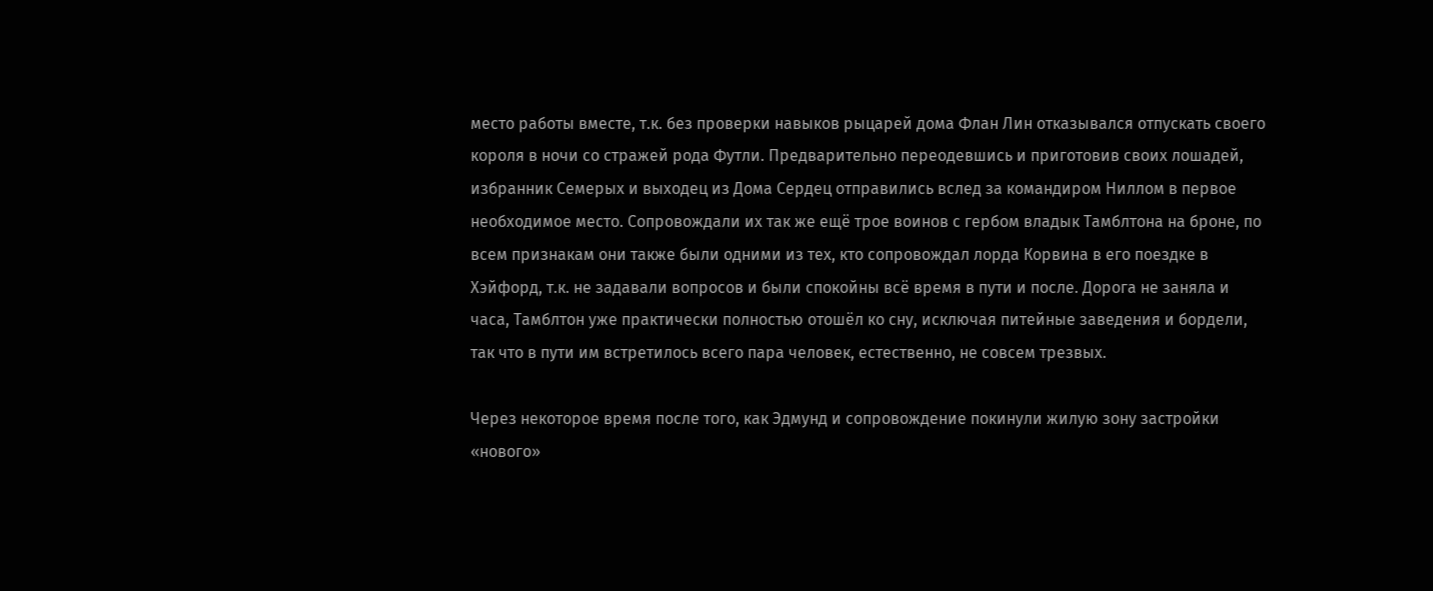место работы вместе, т.к. без проверки навыков рыцарей дома Флан Лин отказывался отпускать своего короля в ночи со стражей рода Футли. Предварительно переодевшись и приготовив своих лошадей, избранник Семерых и выходец из Дома Сердец отправились вслед за командиром Ниллом в первое необходимое место. Сопровождали их так же ещё трое воинов с гербом владык Тамблтона на броне, по всем признакам они также были одними из тех, кто сопровождал лорда Корвина в его поездке в Хэйфорд, т.к. не задавали вопросов и были спокойны всё время в пути и после. Дорога не заняла и часа, Тамблтон уже практически полностью отошёл ко сну, исключая питейные заведения и бордели, так что в пути им встретилось всего пара человек, естественно, не совсем трезвых.

Через некоторое время после того, как Эдмунд и сопровождение покинули жилую зону застройки «нового»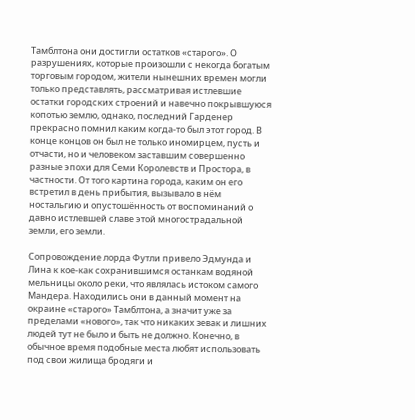Тамблтона они достигли остатков «старого». О разрушениях, которые произошли с некогда богатым торговым городом, жители нынешних времен могли только представлять, рассматривая истлевшие остатки городских строений и навечно покрывшуюся копотью землю, однако, последний Гарденер прекрасно помнил каким когда-то был этот город. В конце концов он был не только иномирцем, пусть и отчасти, но и человеком заставшим совершенно разные эпохи для Семи Королевств и Простора, в частности. От того картина города, каким он его встретил в день прибытия, вызывало в нём ностальгию и опустошённость от воспоминаний о давно истлевшей славе этой многострадальной земли, его земли.

Сопровождение лорда Футли привело Эдмунда и Лина к кое-как сохранившимся останкам водяной мельницы около реки, что являлась истоком самого Мандера. Находились они в данный момент на окраине «старого» Тамблтона, а значит уже за пределами «нового», так что никаких зевак и лишних людей тут не было и быть не должно. Конечно, в обычное время подобные места любят использовать под свои жилища бродяги и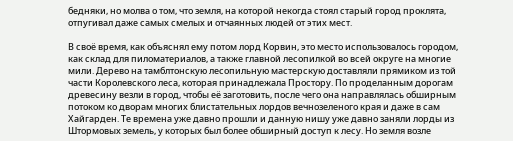бедняки, но молва о том, что земля, на которой некогда стоял старый город проклята, отпугивал даже самых смелых и отчаянных людей от этих мест.

В своё время, как объяснял ему потом лорд Корвин, это место использовалось городом, как склад для пиломатериалов, а также главной лесопилкой во всей округе на многие мили. Дерево на тамблтонскую лесопильную мастерскую доставляли прямиком из той части Королевского леса, которая принадлежала Простору. По проделанным дорогам древесину везли в город, чтобы её заготовить, после чего она направлялась обширным потоком ко дворам многих блистательных лордов вечнозеленого края и даже в сам Хайгарден. Те времена уже давно прошли и данную нишу уже давно заняли лорды из Штормовых земель, у которых был более обширный доступ к лесу. Но земля возле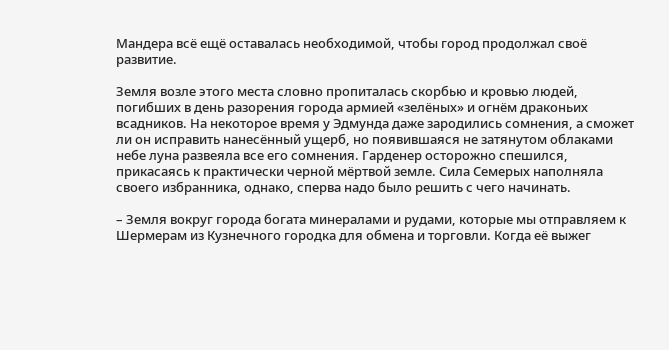Мандера всё ещё оставалась необходимой, чтобы город продолжал своё развитие.

Земля возле этого места словно пропиталась скорбью и кровью людей, погибших в день разорения города армией «зелёных» и огнём драконьих всадников. На некоторое время у Эдмунда даже зародились сомнения, а сможет ли он исправить нанесённый ущерб, но появившаяся не затянутом облаками небе луна развеяла все его сомнения. Гарденер осторожно спешился, прикасаясь к практически черной мёртвой земле. Сила Семерых наполняла своего избранника, однако, сперва надо было решить с чего начинать.

– Земля вокруг города богата минералами и рудами, которые мы отправляем к Шермерам из Кузнечного городка для обмена и торговли. Когда её выжег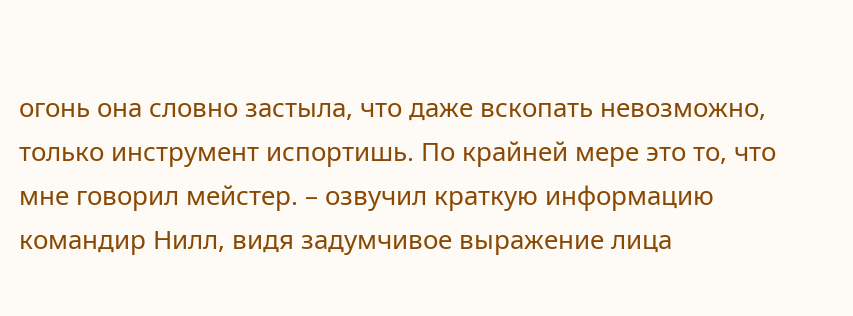огонь она словно застыла, что даже вскопать невозможно, только инструмент испортишь. По крайней мере это то, что мне говорил мейстер. – озвучил краткую информацию командир Нилл, видя задумчивое выражение лица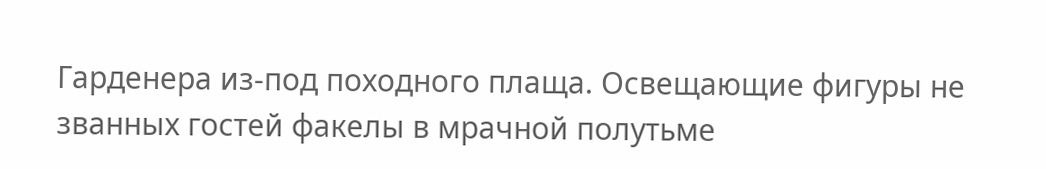Гарденера из-под походного плаща. Освещающие фигуры не званных гостей факелы в мрачной полутьме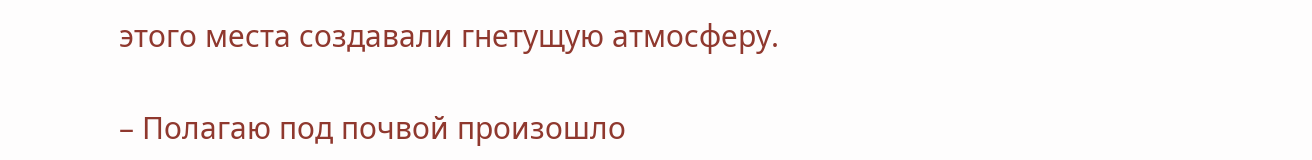этого места создавали гнетущую атмосферу.

– Полагаю под почвой произошло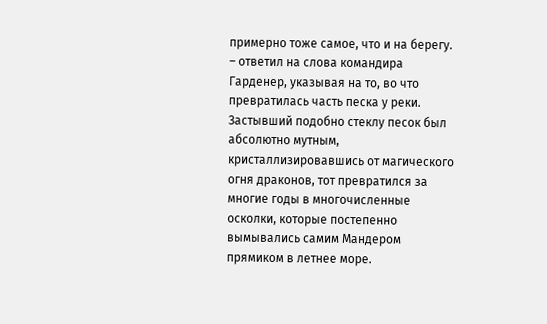примерно тоже самое, что и на берегу. – ответил на слова командира Гарденер, указывая на то, во что превратилась часть песка у реки. Застывший подобно стеклу песок был абсолютно мутным, кристаллизировавшись от магического огня драконов, тот превратился за многие годы в многочисленные осколки, которые постепенно вымывались самим Мандером прямиком в летнее море.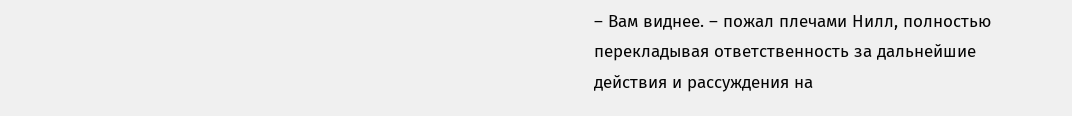– Вам виднее. – пожал плечами Нилл, полностью перекладывая ответственность за дальнейшие действия и рассуждения на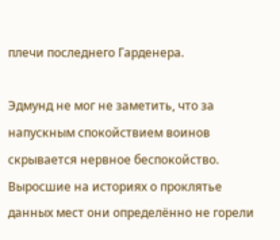плечи последнего Гарденера.

Эдмунд не мог не заметить, что за напускным спокойствием воинов скрывается нервное беспокойство. Выросшие на историях о проклятье данных мест они определённо не горели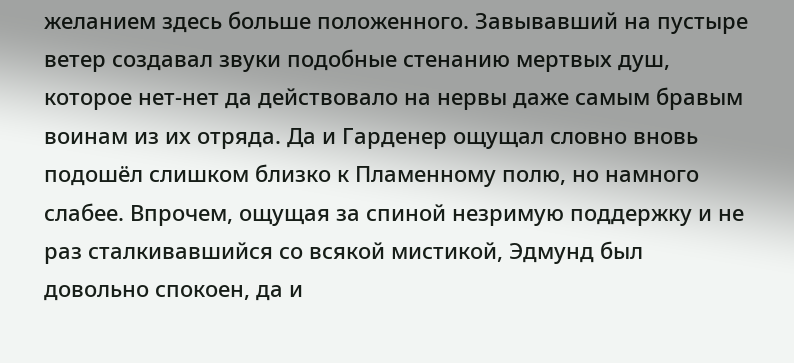желанием здесь больше положенного. Завывавший на пустыре ветер создавал звуки подобные стенанию мертвых душ, которое нет-нет да действовало на нервы даже самым бравым воинам из их отряда. Да и Гарденер ощущал словно вновь подошёл слишком близко к Пламенному полю, но намного слабее. Впрочем, ощущая за спиной незримую поддержку и не раз сталкивавшийся со всякой мистикой, Эдмунд был довольно спокоен, да и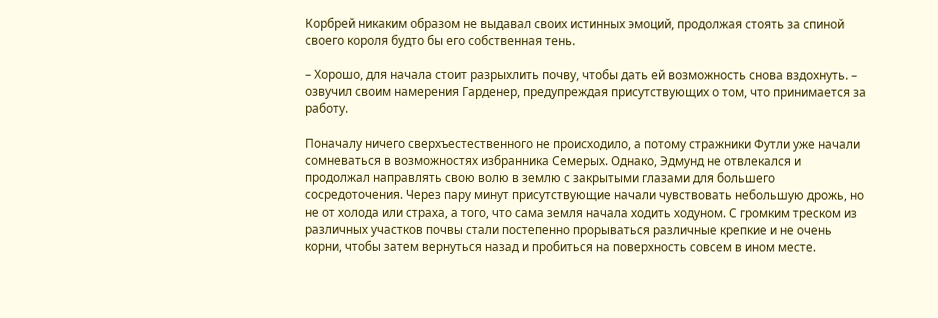Корбрей никаким образом не выдавал своих истинных эмоций, продолжая стоять за спиной своего короля будто бы его собственная тень.

– Хорошо, для начала стоит разрыхлить почву, чтобы дать ей возможность снова вздохнуть. – озвучил своим намерения Гарденер, предупреждая присутствующих о том, что принимается за работу.

Поначалу ничего сверхъестественного не происходило, а потому стражники Футли уже начали сомневаться в возможностях избранника Семерых. Однако, Эдмунд не отвлекался и продолжал направлять свою волю в землю с закрытыми глазами для большего сосредоточения. Через пару минут присутствующие начали чувствовать небольшую дрожь, но не от холода или страха, а того, что сама земля начала ходить ходуном. С громким треском из различных участков почвы стали постепенно прорываться различные крепкие и не очень корни, чтобы затем вернуться назад и пробиться на поверхность совсем в ином месте.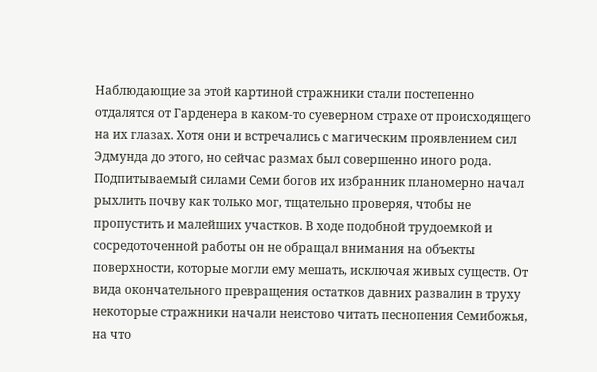Наблюдающие за этой картиной стражники стали постепенно отдалятся от Гарденера в каком-то суеверном страхе от происходящего на их глазах. Хотя они и встречались с магическим проявлением сил Эдмунда до этого, но сейчас размах был совершенно иного рода. Подпитываемый силами Семи богов их избранник планомерно начал рыхлить почву как только мог, тщательно проверяя, чтобы не пропустить и малейших участков. В ходе подобной трудоемкой и сосредоточенной работы он не обращал внимания на объекты поверхности, которые могли ему мешать, исключая живых существ. От вида окончательного превращения остатков давних развалин в труху некоторые стражники начали неистово читать песнопения Семибожья, на что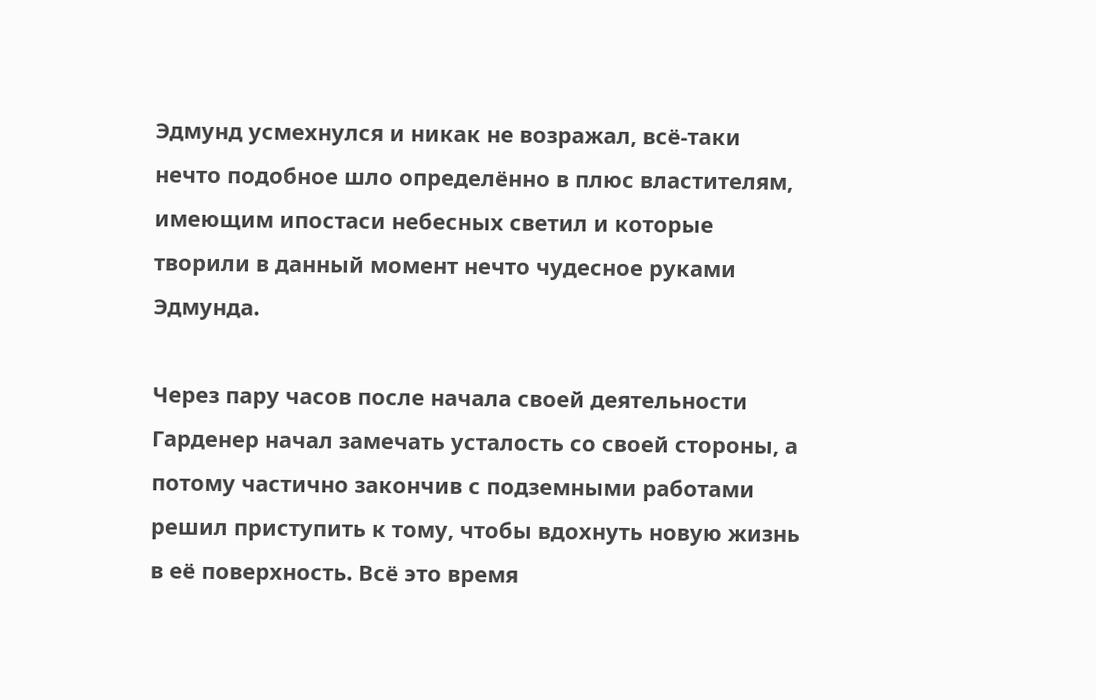Эдмунд усмехнулся и никак не возражал, всё-таки нечто подобное шло определённо в плюс властителям, имеющим ипостаси небесных светил и которые творили в данный момент нечто чудесное руками Эдмунда.

Через пару часов после начала своей деятельности Гарденер начал замечать усталость со своей стороны, а потому частично закончив с подземными работами решил приступить к тому, чтобы вдохнуть новую жизнь в её поверхность. Всё это время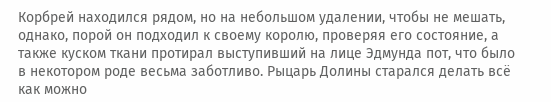Корбрей находился рядом, но на небольшом удалении, чтобы не мешать, однако, порой он подходил к своему королю, проверяя его состояние, а также куском ткани протирал выступивший на лице Эдмунда пот, что было в некотором роде весьма заботливо. Рыцарь Долины старался делать всё как можно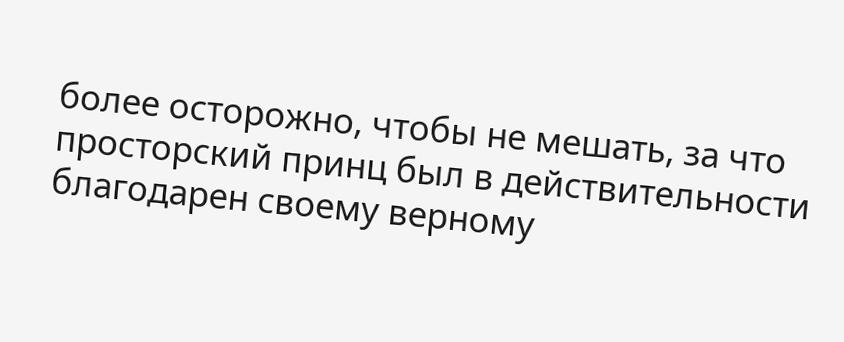более осторожно, чтобы не мешать, за что просторский принц был в действительности благодарен своему верному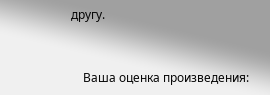другу.


    Ваша оценка произведения: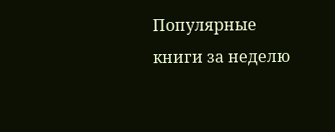Популярные книги за неделю